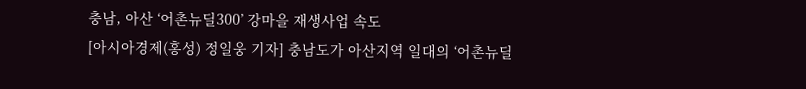충남, 아산 ‘어촌뉴딜300’ 강마을 재생사업 속도
[아시아경제(홍성) 정일웅 기자] 충남도가 아산지역 일대의 ‘어촌뉴딜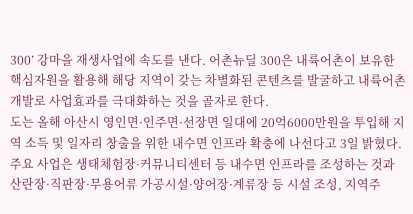300’ 강마을 재생사업에 속도를 낸다. 어촌뉴딜 300은 내륙어촌이 보유한 핵심자원을 활용해 해당 지역이 갖는 차별화된 콘텐츠를 발굴하고 내륙어촌 개발로 사업효과를 극대화하는 것을 골자로 한다.
도는 올해 아산시 영인면·인주면·선장면 일대에 20억6000만원을 투입해 지역 소득 및 일자리 창출을 위한 내수면 인프라 확충에 나선다고 3일 밝혔다.
주요 사업은 생태체험장·커뮤니티센터 등 내수면 인프라를 조성하는 것과 산란장·직판장·무용어류 가공시설·양어장·계류장 등 시설 조성, 지역주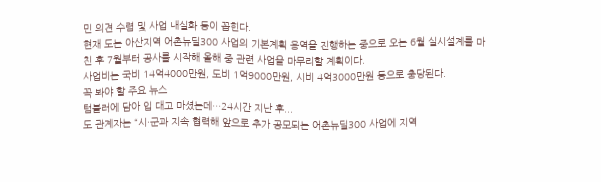민 의견 수렴 및 사업 내실화 등이 꼽힌다.
현재 도는 아산지역 어촌뉴딜300 사업의 기본계획 용역을 진행하는 중으로 오는 6월 실시설계를 마친 후 7월부터 공사를 시작해 올해 중 관련 사업을 마무리할 계획이다.
사업비는 국비 14억4000만원, 도비 1억9000만원, 시비 4억3000만원 등으로 충당된다.
꼭 봐야 할 주요 뉴스
텀블러에 담아 입 대고 마셨는데…24시간 지난 후...
도 관계자는 “시·군과 지속 협력해 앞으로 추가 공모되는 어촌뉴딜300 사업에 지역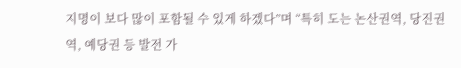지명이 보다 많이 포함될 수 있게 하겠다”며 “특히 도는 논산권역, 당진권역, 예당권 등 발전 가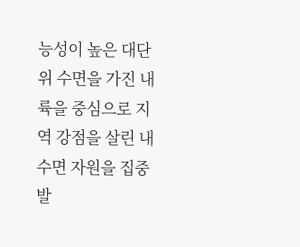능성이 높은 대단위 수면을 가진 내륙을 중심으로 지역 강점을 살린 내수면 자원을 집중 발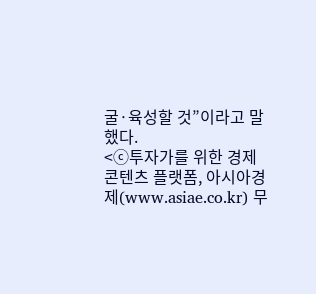굴·육성할 것”이라고 말했다.
<ⓒ투자가를 위한 경제콘텐츠 플랫폼, 아시아경제(www.asiae.co.kr) 무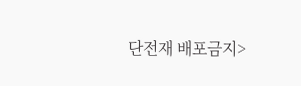단전재 배포금지>